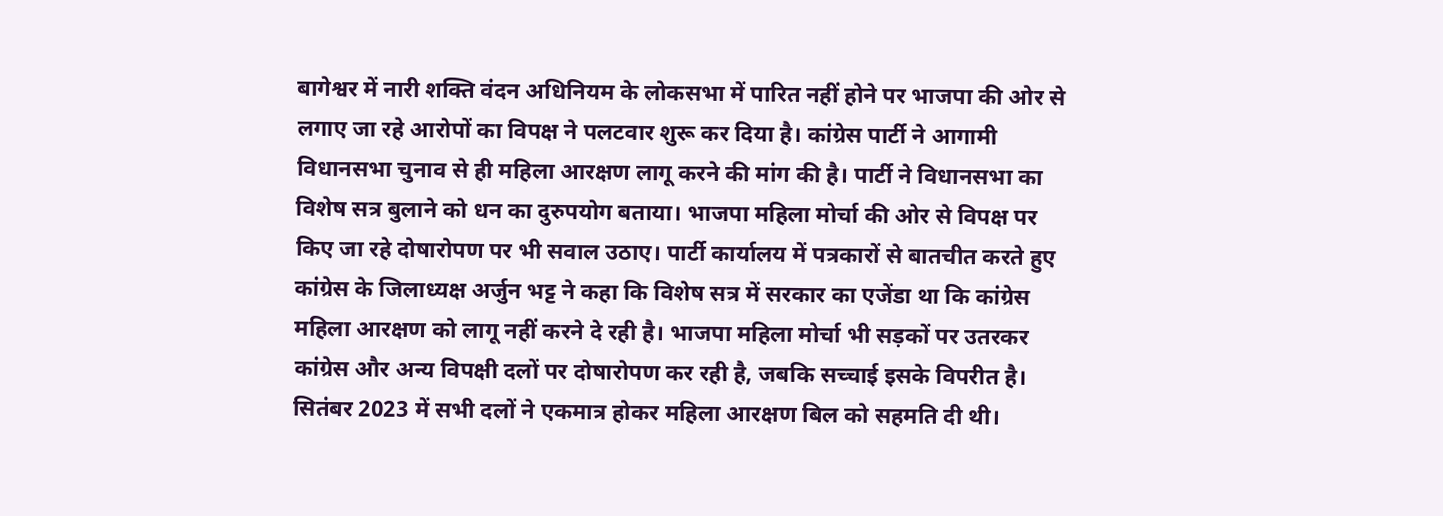बागेश्वर में नारी शक्ति वंदन अधिनियम के लोकसभा में पारित नहीं होने पर भाजपा की ओर से लगाए जा रहे आरोपों का विपक्ष ने पलटवार शुरू कर दिया है। कांग्रेस पार्टी ने आगामी विधानसभा चुनाव से ही महिला आरक्षण लागू करने की मांग की है। पार्टी ने विधानसभा का विशेष सत्र बुलाने को धन का दुरुपयोग बताया। भाजपा महिला मोर्चा की ओर से विपक्ष पर किए जा रहे दोषारोपण पर भी सवाल उठाए। पार्टी कार्यालय में पत्रकारों से बातचीत करते हुए कांग्रेस के जिलाध्यक्ष अर्जुन भट्ट ने कहा कि विशेष सत्र में सरकार का एजेंडा था कि कांग्रेस महिला आरक्षण को लागू नहीं करने दे रही है। भाजपा महिला मोर्चा भी सड़कों पर उतरकर कांग्रेस और अन्य विपक्षी दलों पर दोषारोपण कर रही है, जबकि सच्चाई इसके विपरीत है। सितंबर 2023 में सभी दलों ने एकमात्र होकर महिला आरक्षण बिल को सहमति दी थी।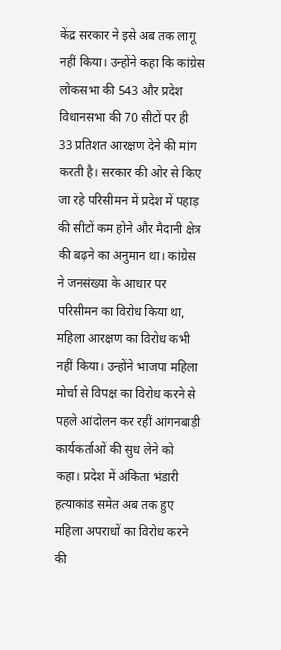केंद्र सरकार ने इसे अब तक लागू नहीं किया। उन्होंने कहा कि कांग्रेस लोकसभा की 543 और प्रदेश विधानसभा की 70 सीटों पर ही 33 प्रतिशत आरक्षण देने की मांग करती है। सरकार की ओर से किए जा रहे परिसीमन में प्रदेश में पहाड़ की सीटों कम होने और मैदानी क्षेत्र की बढ़ने का अनुमान था। कांग्रेस ने जनसंख्या के आधार पर परिसीमन का विरोध किया था, महिला आरक्षण का विरोध कभी नहीं किया। उन्होंने भाजपा महिला मोर्चा से विपक्ष का विरोध करने से पहले आंदोलन कर रहीं आंगनबाड़ी कार्यकर्ताओं की सुध लेने को कहा। प्रदेश में अंकिता भंडारी हत्याकांड समेत अब तक हुए महिला अपराधों का विरोध करने की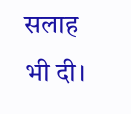सलाह भी दी।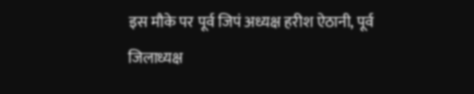इस मौके पर पूर्व जिपं अध्यक्ष हरीश ऐठानी, पूर्व जिलाध्यक्ष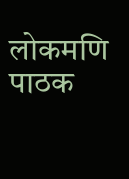लोकमणि पाठक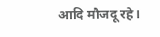आदि मौजदू रहे।